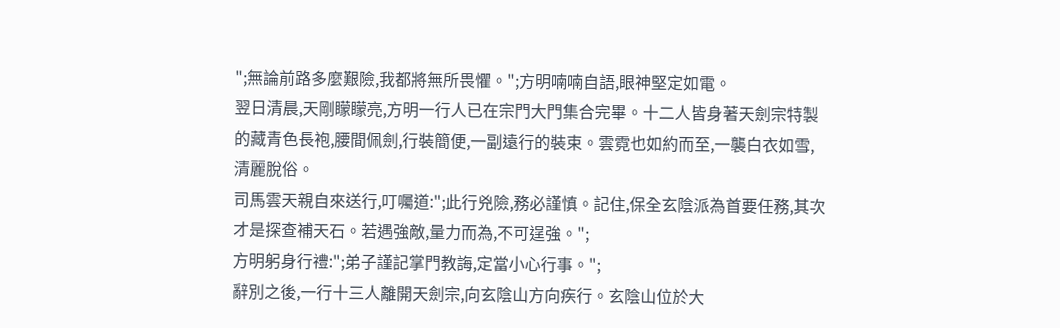";無論前路多麼艱險,我都將無所畏懼。";方明喃喃自語,眼神堅定如電。
翌日清晨,天剛矇矇亮,方明一行人已在宗門大門集合完畢。十二人皆身著天劍宗特製的藏青色長袍,腰間佩劍,行裝簡便,一副遠行的裝束。雲霓也如約而至,一襲白衣如雪,清麗脫俗。
司馬雲天親自來送行,叮囑道:";此行兇險,務必謹慎。記住,保全玄陰派為首要任務,其次才是探查補天石。若遇強敵,量力而為,不可逞強。";
方明躬身行禮:";弟子謹記掌門教誨,定當小心行事。";
辭別之後,一行十三人離開天劍宗,向玄陰山方向疾行。玄陰山位於大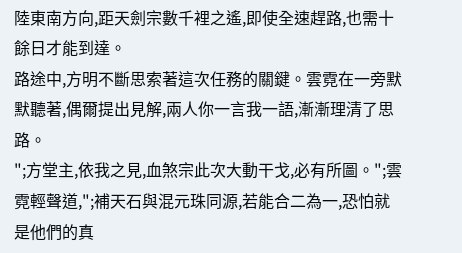陸東南方向,距天劍宗數千裡之遙,即使全速趕路,也需十餘日才能到達。
路途中,方明不斷思索著這次任務的關鍵。雲霓在一旁默默聽著,偶爾提出見解,兩人你一言我一語,漸漸理清了思路。
";方堂主,依我之見,血煞宗此次大動干戈,必有所圖。";雲霓輕聲道,";補天石與混元珠同源,若能合二為一,恐怕就是他們的真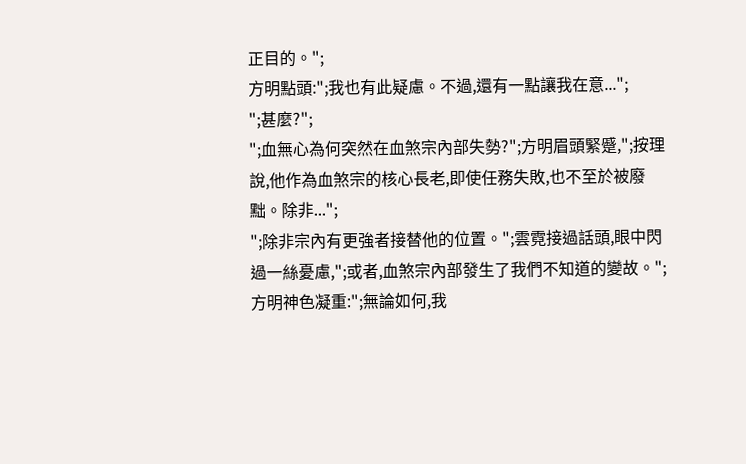正目的。";
方明點頭:";我也有此疑慮。不過,還有一點讓我在意...";
";甚麼?";
";血無心為何突然在血煞宗內部失勢?";方明眉頭緊蹙,";按理說,他作為血煞宗的核心長老,即使任務失敗,也不至於被廢黜。除非...";
";除非宗內有更強者接替他的位置。";雲霓接過話頭,眼中閃過一絲憂慮,";或者,血煞宗內部發生了我們不知道的變故。";
方明神色凝重:";無論如何,我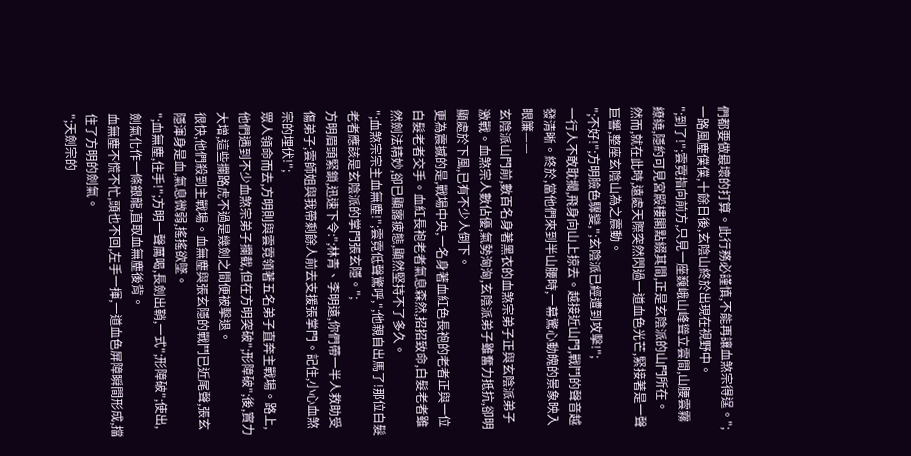們都要做最壞的打算。此行務必謹慎,不能再讓血煞宗得逞。";
一路風塵僕僕,十餘日後,玄陰山終於出現在視野中。
";到了!";雲霓指向前方,只見一座巍峨山峰聳立雲間,山腰雲霧繚繞,隱約可見宮殿樓閣點綴其間,正是玄陰派的山門所在。
然而,就在此時,遠處天際突然閃過一道血色光芒,緊接著是一聲巨響,整座玄陰山為之震動。
";不好!";方明臉色驟變,";玄陰派已經遭到攻擊!";
一行人不敢耽擱,飛身向山上掠去。越接近山門,戰鬥的聲音越發清晰。終於,當他們來到半山腰時,一幕驚心動魄的景象映入眼簾——
玄陰派山門前,數百名身著黑衣的血煞宗弟子正與玄陰派弟子激戰。血煞宗人數佔優,氣勢洶洶,玄陰派弟子雖奮力抵抗,卻明顯處於下風,已有不少人倒下。
更為震撼的是,戰場中央,一名身著血紅色長袍的老者正與一位白髮老者交手。血紅長袍老者氣息森然,招招致命,白髮老者雖然劍法精妙,卻已顯露疲態,顯然堅持不了多久。
";血煞宗宗主血無塵!";雲霓低聲驚呼,";他親自出馬了!那位白髮老者應該是玄陰派的掌門張玄隱。";
方明眉頭緊鎖,迅速下令:";林青、李明遠,你們帶一半人救助受傷弟子;雲師姐與我帶剩餘人前去支援張掌門。記住,小心血煞宗的埋伏!";
眾人領命而去,方明則與雲霓領著五名弟子直奔主戰場。路上,他們遇到不少血煞宗弟子攔截,但在方明突破";形障破";後,實力大增,這些攔路虎不過是幾劍之間便被擊退。
很快,他們殺到主戰場。血無塵與張玄隱的戰鬥已近尾聲,張玄隱渾身是血,氣息微弱,搖搖欲墜。
";血無塵,住手!";方明一聲厲喝,長劍出鞘,一式";形障破";使出,劍氣化作一條銀龍,直取血無塵後背。
血無塵不慌不忙,頭也不回,左手一揮,一道血色屏障瞬間形成,擋住了方明的劍氣。
";天劍宗的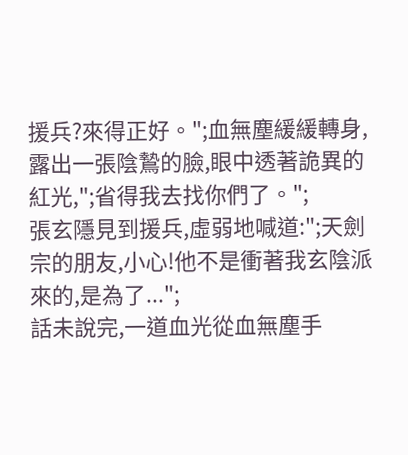援兵?來得正好。";血無塵緩緩轉身,露出一張陰鷙的臉,眼中透著詭異的紅光,";省得我去找你們了。";
張玄隱見到援兵,虛弱地喊道:";天劍宗的朋友,小心!他不是衝著我玄陰派來的,是為了...";
話未說完,一道血光從血無塵手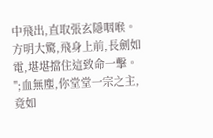中飛出,直取張玄隱咽喉。方明大驚,飛身上前,長劍如電,堪堪擋住這致命一擊。
";血無塵,你堂堂一宗之主,竟如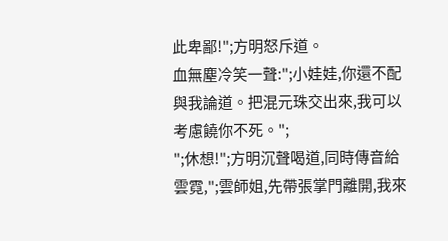此卑鄙!";方明怒斥道。
血無塵冷笑一聲:";小娃娃,你還不配與我論道。把混元珠交出來,我可以考慮饒你不死。";
";休想!";方明沉聲喝道,同時傳音給雲霓,";雲師姐,先帶張掌門離開,我來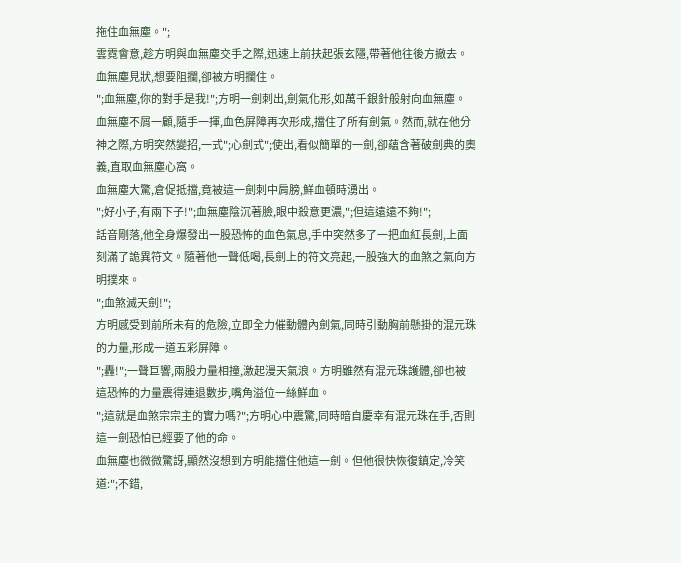拖住血無塵。";
雲霓會意,趁方明與血無塵交手之際,迅速上前扶起張玄隱,帶著他往後方撤去。血無塵見狀,想要阻攔,卻被方明攔住。
";血無塵,你的對手是我!";方明一劍刺出,劍氣化形,如萬千銀針般射向血無塵。
血無塵不屑一顧,隨手一揮,血色屏障再次形成,擋住了所有劍氣。然而,就在他分神之際,方明突然變招,一式";心劍式";使出,看似簡單的一劍,卻蘊含著破劍典的奧義,直取血無塵心窩。
血無塵大驚,倉促抵擋,竟被這一劍刺中肩膀,鮮血頓時湧出。
";好小子,有兩下子!";血無塵陰沉著臉,眼中殺意更濃,";但這遠遠不夠!";
話音剛落,他全身爆發出一股恐怖的血色氣息,手中突然多了一把血紅長劍,上面刻滿了詭異符文。隨著他一聲低喝,長劍上的符文亮起,一股強大的血煞之氣向方明撲來。
";血煞滅天劍!";
方明感受到前所未有的危險,立即全力催動體內劍氣,同時引動胸前懸掛的混元珠的力量,形成一道五彩屏障。
";轟!";一聲巨響,兩股力量相撞,激起漫天氣浪。方明雖然有混元珠護體,卻也被這恐怖的力量震得連退數步,嘴角溢位一絲鮮血。
";這就是血煞宗宗主的實力嗎?";方明心中震驚,同時暗自慶幸有混元珠在手,否則這一劍恐怕已經要了他的命。
血無塵也微微驚訝,顯然沒想到方明能擋住他這一劍。但他很快恢復鎮定,冷笑道:";不錯,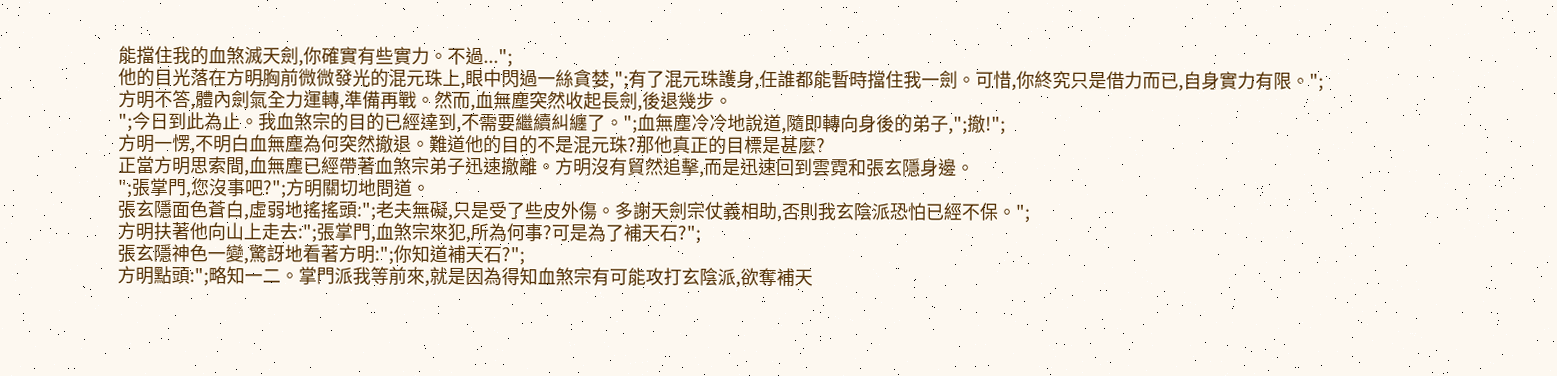能擋住我的血煞滅天劍,你確實有些實力。不過...";
他的目光落在方明胸前微微發光的混元珠上,眼中閃過一絲貪婪,";有了混元珠護身,任誰都能暫時擋住我一劍。可惜,你終究只是借力而已,自身實力有限。";
方明不答,體內劍氣全力運轉,準備再戰。然而,血無塵突然收起長劍,後退幾步。
";今日到此為止。我血煞宗的目的已經達到,不需要繼續糾纏了。";血無塵冷冷地說道,隨即轉向身後的弟子,";撤!";
方明一愣,不明白血無塵為何突然撤退。難道他的目的不是混元珠?那他真正的目標是甚麼?
正當方明思索間,血無塵已經帶著血煞宗弟子迅速撤離。方明沒有貿然追擊,而是迅速回到雲霓和張玄隱身邊。
";張掌門,您沒事吧?";方明關切地問道。
張玄隱面色蒼白,虛弱地搖搖頭:";老夫無礙,只是受了些皮外傷。多謝天劍宗仗義相助,否則我玄陰派恐怕已經不保。";
方明扶著他向山上走去:";張掌門,血煞宗來犯,所為何事?可是為了補天石?";
張玄隱神色一變,驚訝地看著方明:";你知道補天石?";
方明點頭:";略知一二。掌門派我等前來,就是因為得知血煞宗有可能攻打玄陰派,欲奪補天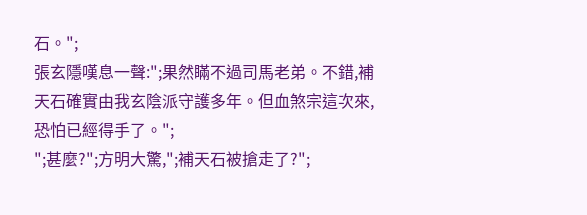石。";
張玄隱嘆息一聲:";果然瞞不過司馬老弟。不錯,補天石確實由我玄陰派守護多年。但血煞宗這次來,恐怕已經得手了。";
";甚麼?";方明大驚,";補天石被搶走了?";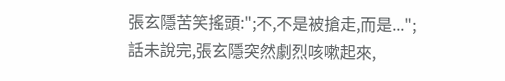張玄隱苦笑搖頭:";不,不是被搶走,而是...";
話未說完,張玄隱突然劇烈咳嗽起來,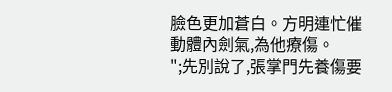臉色更加蒼白。方明連忙催動體內劍氣,為他療傷。
";先別說了,張掌門先養傷要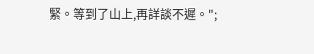緊。等到了山上,再詳談不遲。";